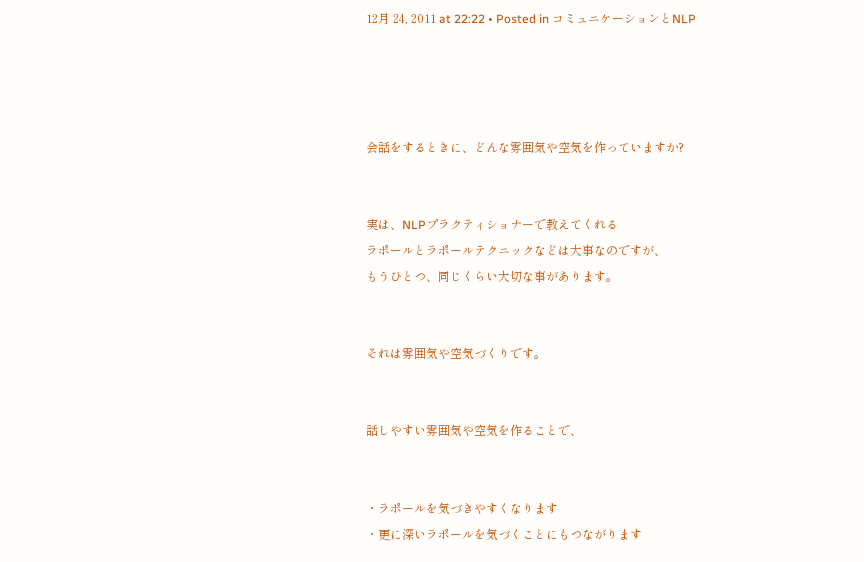12月 24, 2011 at 22:22 • Posted in コミュニケーションとNLP




会話をするときに、どんな雰囲気や空気を作っていますか?


実は、NLPプラクティショナーで教えてくれる
ラポールとラポールテクニックなどは大事なのですが、
もうひとつ、同じくらい大切な事があります。


それは雰囲気や空気づくりです。


話しやすい雰囲気や空気を作ることで、


・ラポールを気づきやすくなります
・更に深いラポールを気づくことにもつながります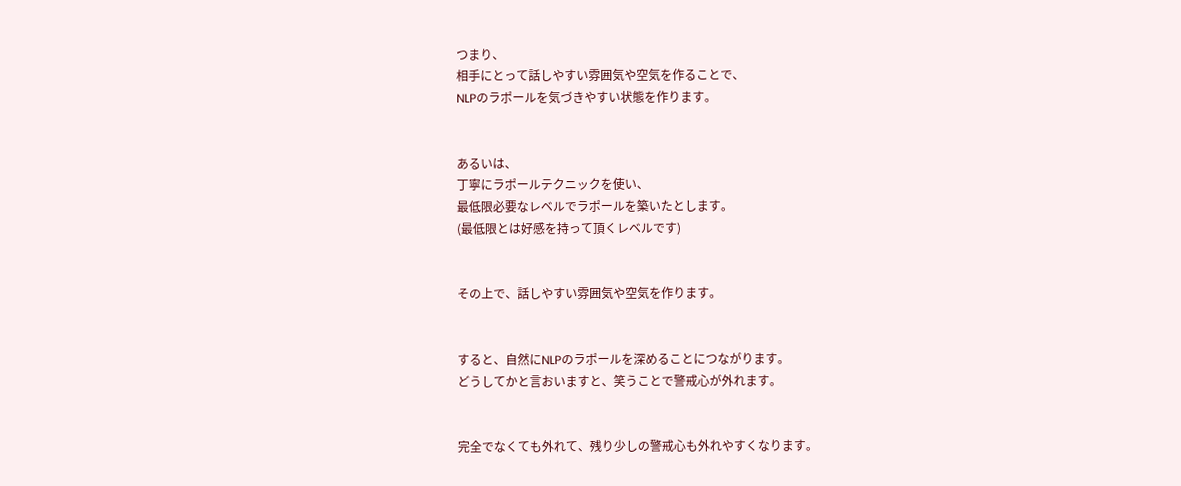つまり、
相手にとって話しやすい雰囲気や空気を作ることで、
NLPのラポールを気づきやすい状態を作ります。


あるいは、
丁寧にラポールテクニックを使い、
最低限必要なレベルでラポールを築いたとします。
(最低限とは好感を持って頂くレベルです)


その上で、話しやすい雰囲気や空気を作ります。


すると、自然にNLPのラポールを深めることにつながります。
どうしてかと言おいますと、笑うことで警戒心が外れます。


完全でなくても外れて、残り少しの警戒心も外れやすくなります。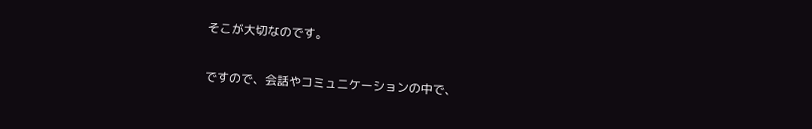そこが大切なのです。


ですので、会話やコミュニケーションの中で、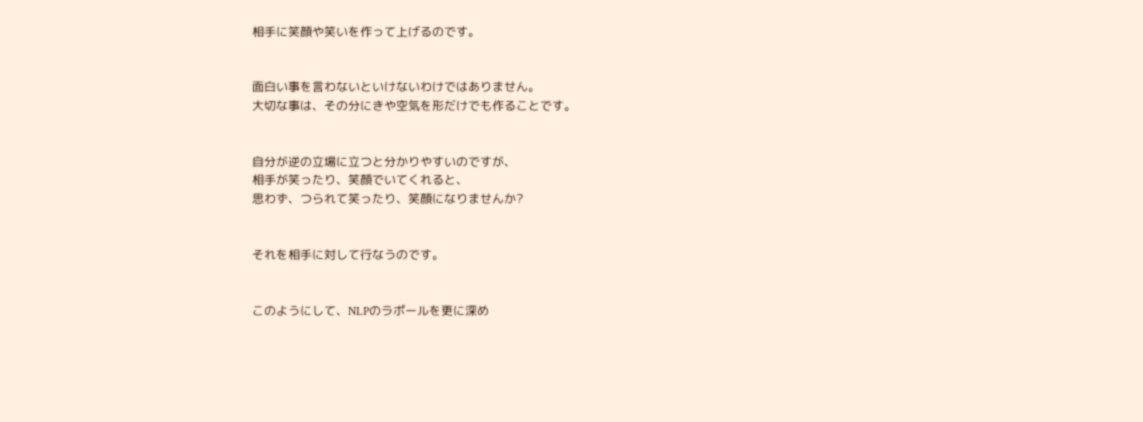相手に笑顔や笑いを作って上げるのです。


面白い事を言わないといけないわけではありません。
大切な事は、その分にきや空気を形だけでも作ることです。


自分が逆の立場に立つと分かりやすいのですが、
相手が笑ったり、笑顔でいてくれると、
思わず、つられて笑ったり、笑顔になりませんか?


それを相手に対して行なうのです。


このようにして、NLPのラポールを更に深め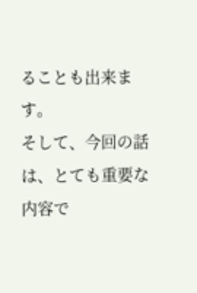ることも出来ます。
そして、今回の話は、とても重要な内容で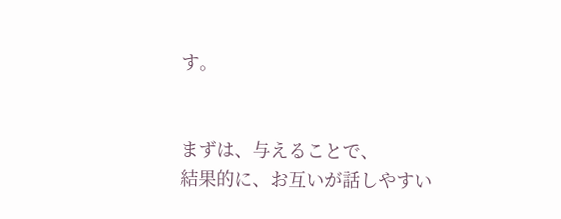す。


まずは、与えることで、
結果的に、お互いが話しやすい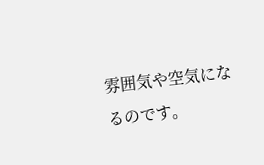雰囲気や空気になるのです。